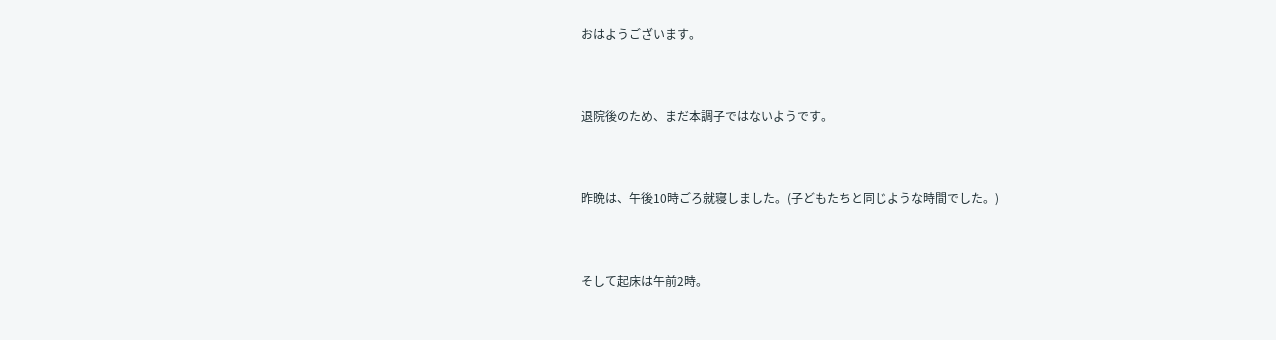おはようございます。



退院後のため、まだ本調子ではないようです。



昨晩は、午後10時ごろ就寝しました。(子どもたちと同じような時間でした。)



そして起床は午前2時。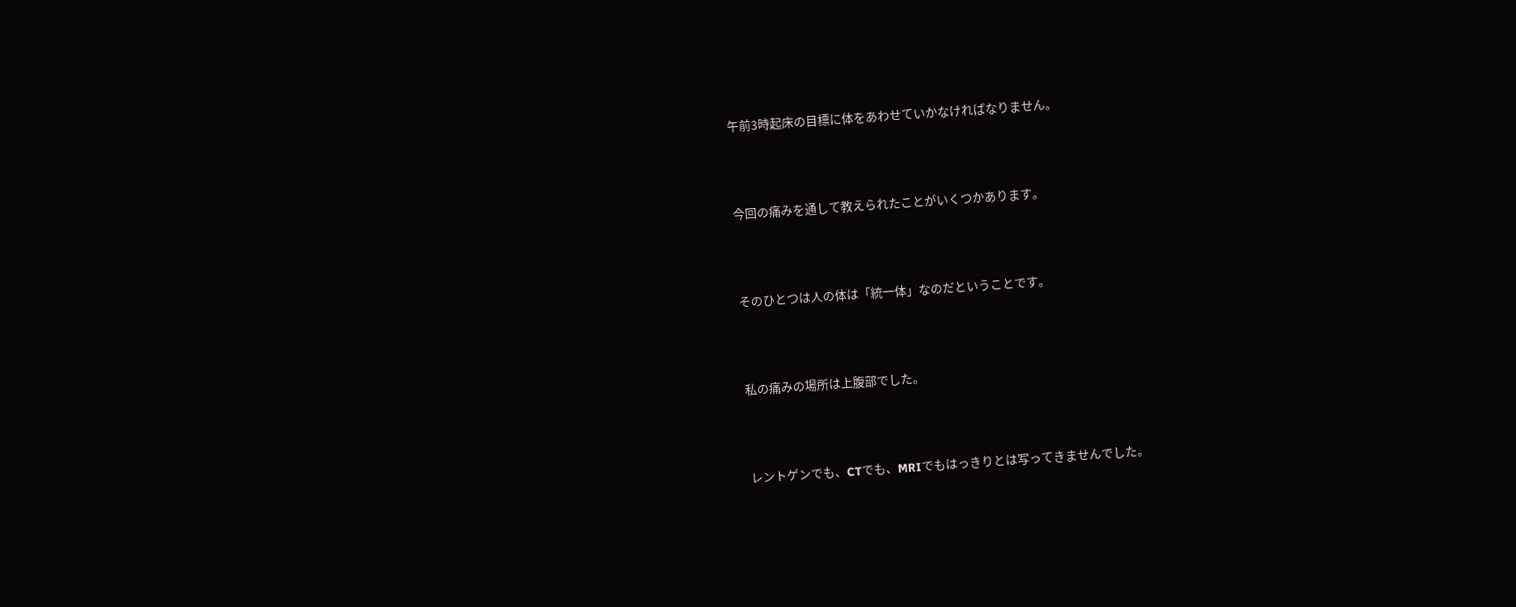午前3時起床の目標に体をあわせていかなければなりません。



今回の痛みを通して教えられたことがいくつかあります。



そのひとつは人の体は「統一体」なのだということです。



私の痛みの場所は上腹部でした。



レントゲンでも、CTでも、MRIでもはっきりとは写ってきませんでした。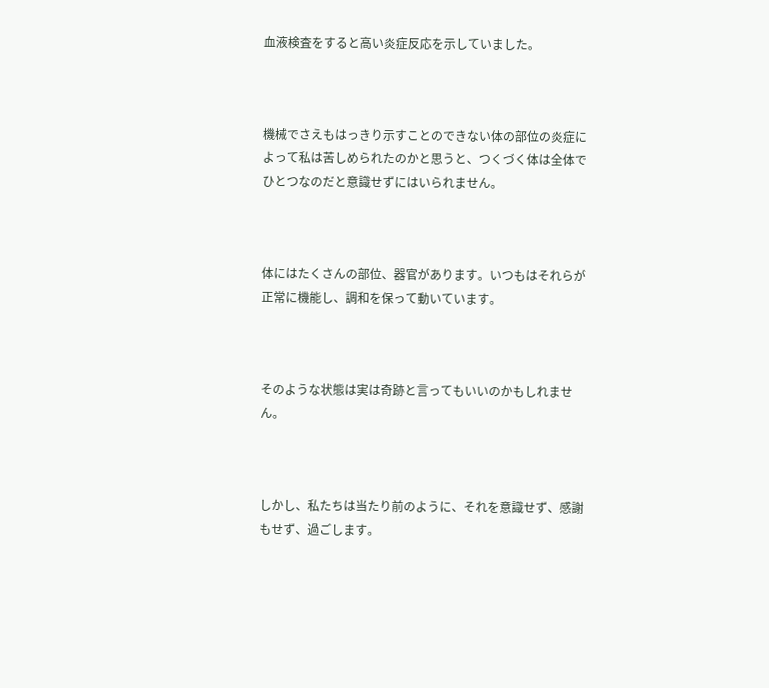血液検査をすると高い炎症反応を示していました。



機械でさえもはっきり示すことのできない体の部位の炎症によって私は苦しめられたのかと思うと、つくづく体は全体でひとつなのだと意識せずにはいられません。



体にはたくさんの部位、器官があります。いつもはそれらが正常に機能し、調和を保って動いています。



そのような状態は実は奇跡と言ってもいいのかもしれません。



しかし、私たちは当たり前のように、それを意識せず、感謝もせず、過ごします。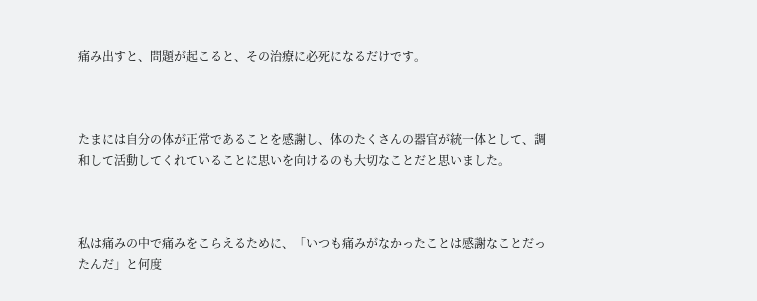痛み出すと、問題が起こると、その治療に必死になるだけです。



たまには自分の体が正常であることを感謝し、体のたくさんの器官が統一体として、調和して活動してくれていることに思いを向けるのも大切なことだと思いました。



私は痛みの中で痛みをこらえるために、「いつも痛みがなかったことは感謝なことだったんだ」と何度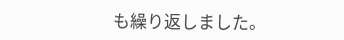も繰り返しました。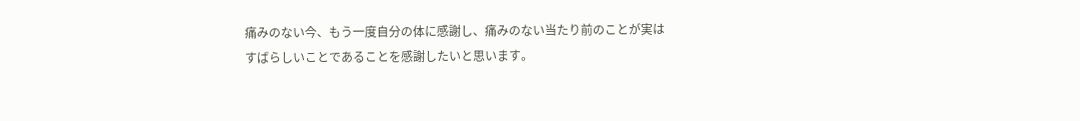痛みのない今、もう一度自分の体に感謝し、痛みのない当たり前のことが実はすばらしいことであることを感謝したいと思います。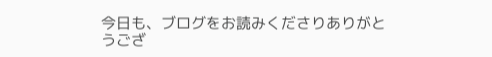今日も、ブログをお読みくださりありがとうござ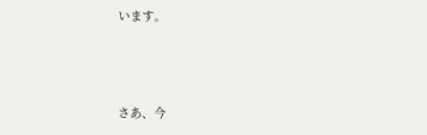います。



さあ、今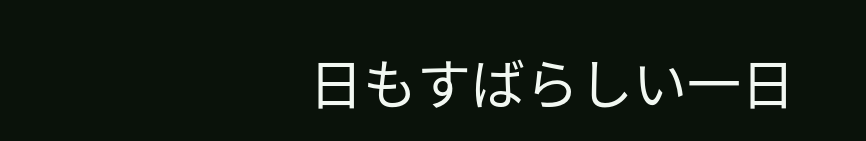日もすばらしい一日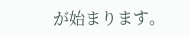が始まります。